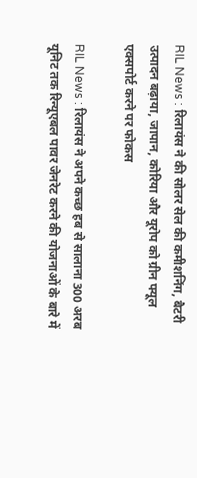RIL News : रिलायंस ने की सोलर सेल की कमीशनिंग, बैटरी उत्पादन बढ़ाया, जापान, कोरिया और यूरोप को ग्रीन फ्यूल एक्सपोर्ट करने पर फोकस

RIL News : रिलायंस ने अपने कच्छ हब से सालाना 300 अरब यूनिट तक रिन्यूएबल पावर जेनरेट करने की योजनाओं के बारे में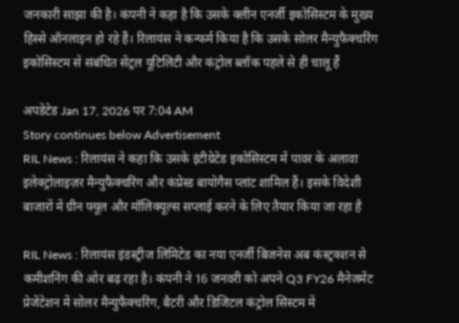जनकारी साझा की है। कंपनी ने कहा है कि उसके क्लीन एनर्जी इकोसिस्टम के मुख्य हिस्से ऑनलाइन हो रहे हैं। रिलायंस ने कन्फर्म किया है कि उसके सोलर मैन्युफैक्चरिंग इकोसिस्टम से संबंधित सेंट्रल यूटिलिटी और कंट्रोल ब्लॉक पहले से ही चालू हैं

अपडेटेड Jan 17, 2026 पर 7:04 AM
Story continues below Advertisement
RIL News : रिलायंस ने कहा कि उसके इंटीग्रेटेड इकोसिस्टम में पावर के अलावा इलेक्ट्रोलाइज़र मैन्युफैक्चरिंग और कंप्रेस्ड बायोगैस प्लांट शामिल हैं। इसके विदेशी बाजारों में ग्रीन फ्यूल और मॉलिक्यूल्स सप्लाई करने के लिए तैयार किया जा रहा है

RIL News : रिलायंस इंडस्ट्रीज लिमिटेड का नया एनर्जी बिजनेस अब कंस्ट्रक्शन से कमीशनिंग की ओर बढ़ रहा है। कंपनी ने 16 जनवरी को अपने Q3 FY26 मैनेजमेंट प्रेजेंटेशन में सोलर मैन्युफैक्चरिंग, बैटरी और डिजिटल कंट्रोल सिस्टम में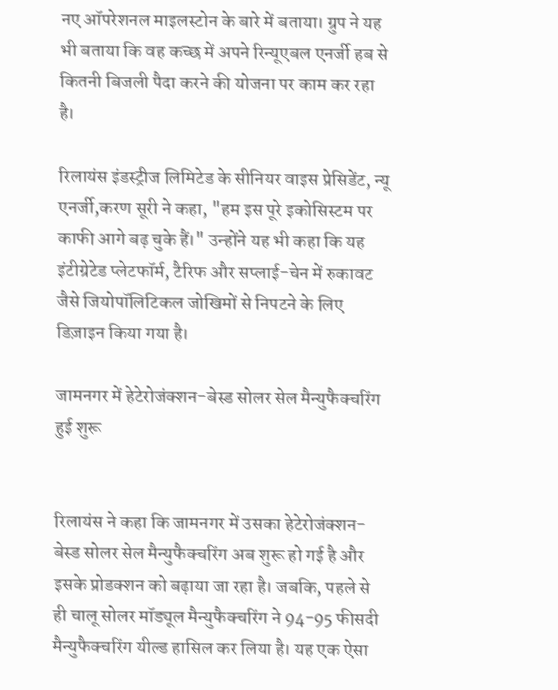नए ऑपरेशनल माइलस्टोन के बारे में बताया। ग्रुप ने यह भी बताया कि वह कच्छ में अपने रिन्यूएबल एनर्जी हब से कितनी बिजली पैदा करने की योजना पर काम कर रहा है।

रिलायंस इंडस्ट्रीज लिमिटेड के सीनियर वाइस प्रेसिडेंट, न्यू एनर्जी,करण सूरी ने कहा, "हम इस पूरे इकोसिस्टम पर काफी आगे बढ़ चुके हैं।" उन्होंने यह भी कहा कि यह इंटीग्रेटेड प्लेटफॉर्म, टैरिफ और सप्लाई-चेन में रुकावट जैसे जियोपॉलिटिकल जोखिमों से निपटने के लिए डिज़ाइन किया गया है।

जामनगर में हेटेरोजंक्शन-बेस्ड सोलर सेल मैन्युफैक्चरिंग हुई शुरू


रिलायंस ने कहा कि जामनगर में उसका हेटेरोजंक्शन-बेस्ड सोलर सेल मैन्युफैक्चरिंग अब शुरू हो गई है और इसके प्रोडक्शन को बढ़ाया जा रहा है। जबकि, पहले से ही चालू सोलर मॉड्यूल मैन्युफैक्चरिंग ने 94-95 फीसदी मैन्युफैक्चरिंग यील्ड हासिल कर लिया है। यह एक ऐसा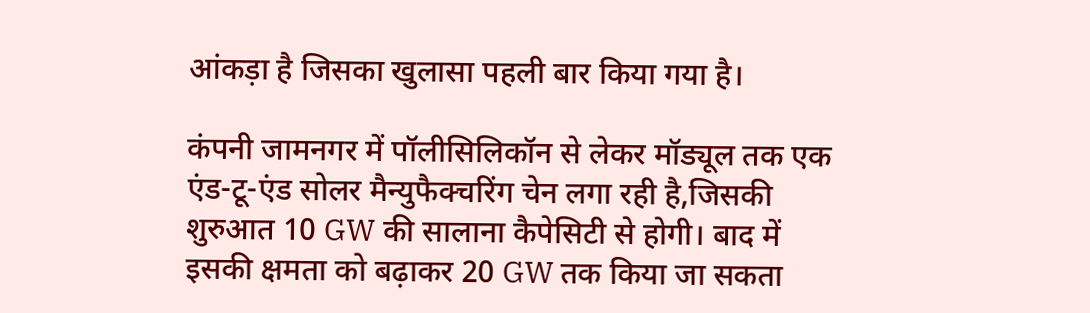आंकड़ा है जिसका खुलासा पहली बार किया गया है।

कंपनी जामनगर में पॉलीसिलिकॉन से लेकर मॉड्यूल तक एक एंड-टू-एंड सोलर मैन्युफैक्चरिंग चेन लगा रही है,जिसकी शुरुआत 10 GW की सालाना कैपेसिटी से होगी। बाद में इसकी क्षमता को बढ़ाकर 20 GW तक किया जा सकता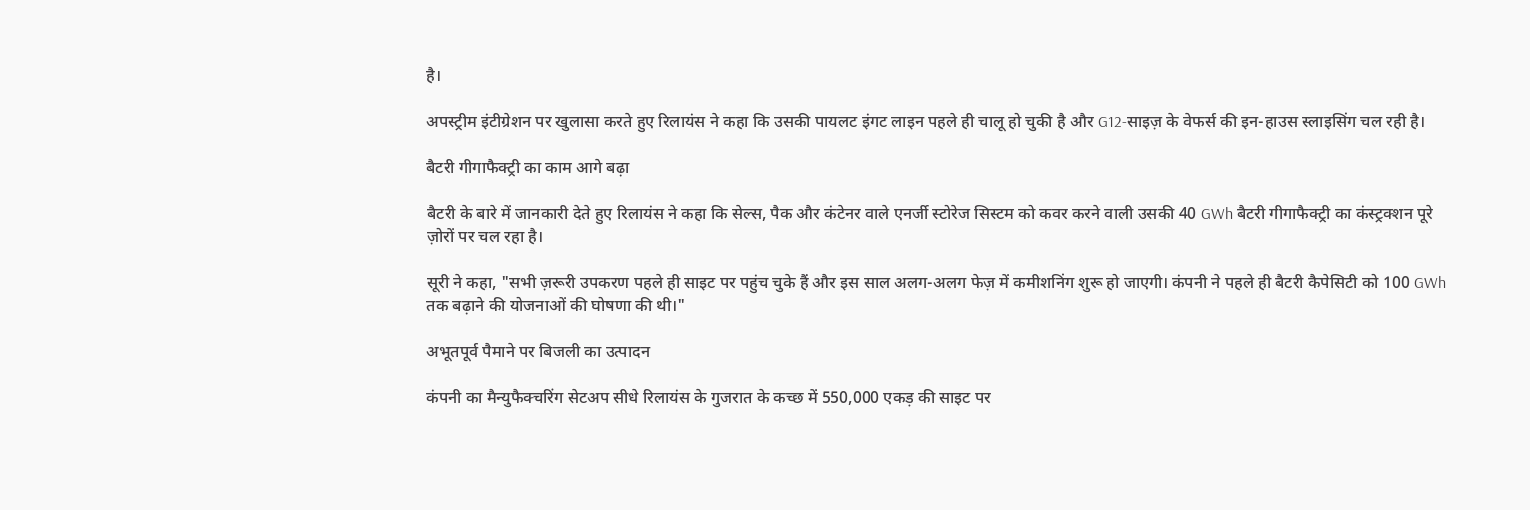है।

अपस्ट्रीम इंटीग्रेशन पर खुलासा करते हुए रिलायंस ने कहा कि उसकी पायलट इंगट लाइन पहले ही चालू हो चुकी है और G12-साइज़ के वेफर्स की इन-हाउस स्लाइसिंग चल रही है।

बैटरी गीगाफैक्ट्री का काम आगे बढ़ा

बैटरी के बारे में जानकारी देते हुए रिलायंस ने कहा कि सेल्स, पैक और कंटेनर वाले एनर्जी स्टोरेज सिस्टम को कवर करने वाली उसकी 40 GWh बैटरी गीगाफैक्ट्री का कंस्ट्रक्शन पूरे ज़ोरों पर चल रहा है।

सूरी ने कहा, "सभी ज़रूरी उपकरण पहले ही साइट पर पहुंच चुके हैं और इस साल अलग-अलग फेज़ में कमीशनिंग शुरू हो जाएगी। कंपनी ने पहले ही बैटरी कैपेसिटी को 100 GWh तक बढ़ाने की योजनाओं की घोषणा की थी।"

अभूतपूर्व पैमाने पर बिजली का उत्पादन

कंपनी का मैन्युफैक्चरिंग सेटअप सीधे रिलायंस के गुजरात के कच्छ में 550,000 एकड़ की साइट पर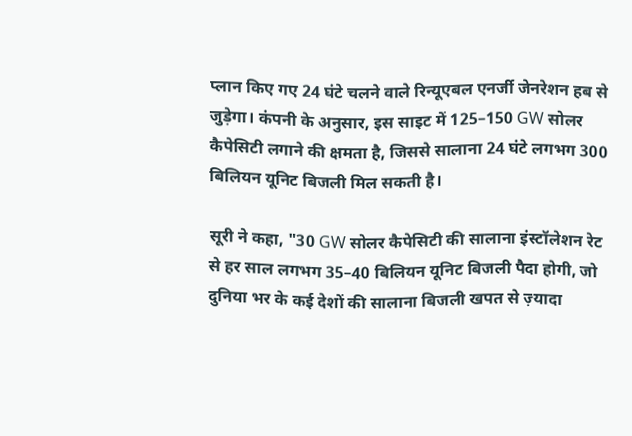प्लान किए गए 24 घंटे चलने वाले रिन्यूएबल एनर्जी जेनरेशन हब से जुड़ेगा। कंपनी के अनुसार, इस साइट में 125–150 GW सोलर कैपेसिटी लगाने की क्षमता है, जिससे सालाना 24 घंटे लगभग 300 बिलियन यूनिट बिजली मिल सकती है।

सूरी ने कहा, "30 GW सोलर कैपेसिटी की सालाना इंस्टॉलेशन रेट से हर साल लगभग 35–40 बिलियन यूनिट बिजली पैदा होगी, जो दुनिया भर के कई देशों की सालाना बिजली खपत से ज़्यादा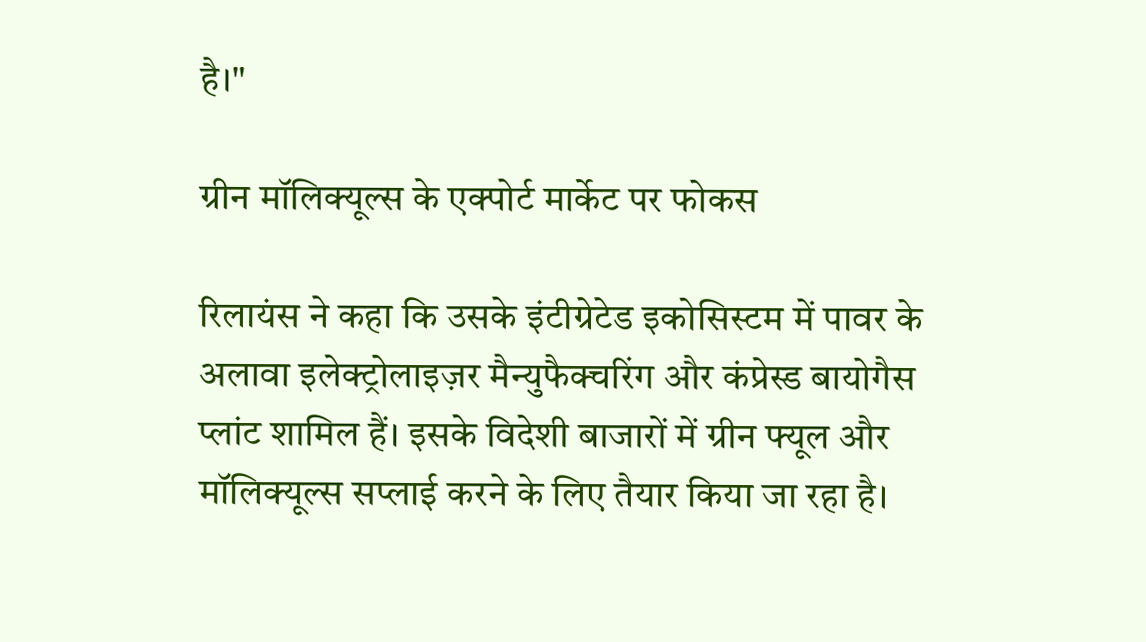है।"

ग्रीन मॉलिक्यूल्स के एक्पोर्ट मार्केट पर फोकस

रिलायंस ने कहा कि उसके इंटीग्रेटेड इकोसिस्टम में पावर के अलावा इलेक्ट्रोलाइज़र मैन्युफैक्चरिंग और कंप्रेस्ड बायोगैस प्लांट शामिल हैं। इसके विदेशी बाजारों में ग्रीन फ्यूल और मॉलिक्यूल्स सप्लाई करने के लिए तैयार किया जा रहा है।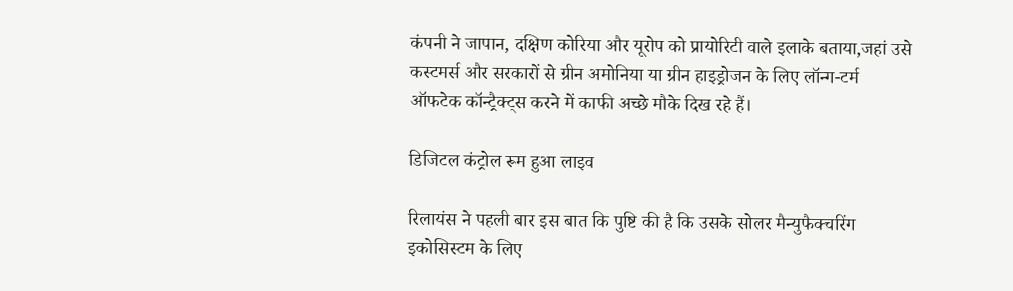कंपनी ने जापान, दक्षिण कोरिया और यूरोप को प्रायोरिटी वाले इलाके बताया,जहां उसे कस्टमर्स और सरकारों से ग्रीन अमोनिया या ग्रीन हाइड्रोजन के लिए लॉन्ग-टर्म ऑफटेक कॉन्ट्रैक्ट्स करने में काफी अच्छे मौके दिख रहे हैं।

डिजिटल कंट्रोल रूम हुआ लाइव

रिलायंस ने पहली बार इस बात कि पुष्टि की है कि उसके सोलर मैन्युफैक्चरिंग इकोसिस्टम के लिए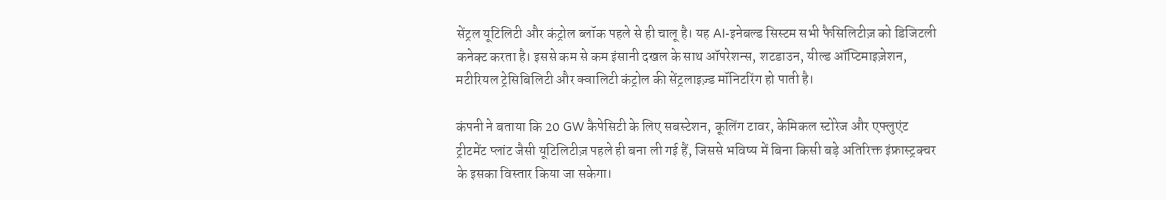सेंट्रल यूटिलिटी और कंट्रोल ब्लॉक पहले से ही चालू है। यह AI-इनेबल्ड सिस्टम सभी फैसिलिटीज़ को डिजिटली कनेक्ट करता है। इससे कम से कम इंसानी दखल के साथ ऑपरेशन्स, शटडाउन, यील्ड ऑप्टिमाइज़ेशन, मटीरियल ट्रेसिबिलिटी और क्वालिटी कंट्रोल की सेंट्रलाइज़्ड मॉनिटरिंग हो पाती है।

कंपनी ने बताया कि 20 GW कैपेसिटी के लिए सबस्टेशन, कूलिंग टावर, केमिकल स्टोरेज और एफ्लुएंट ट्रीटमेंट प्लांट जैसी यूटिलिटीज़ पहले ही बना ली गई हैं, जिससे भविष्य में बिना किसी बड़े अतिरिक्त इंफ्रास्ट्रक्चर के इसका विस्तार किया जा सकेगा।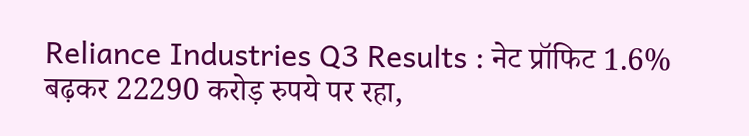Reliance Industries Q3 Results : नेट प्रॉफिट 1.6% बढ़कर 22290 करोड़ रुपये पर रहा,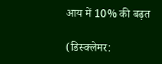आय में 10% की बढ़त

(डिस्क्लेमर: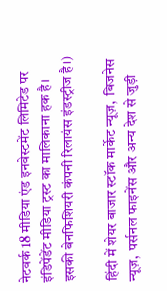नेटवर्क 18 मीडिया एंड इनवेस्टमेंट लिमिटेड पर इंडिपेंडेंट मीडिया ट्रस्ट का मालिकाना हक है। इसकी बेनफिशियरी कंपनी रिलायंस इंडस्ट्रीज है।)

हिंदी में शेयर बाजार स्टॉक मार्केट न्यूज़,  बिजनेस न्यूज़,  पर्सनल फाइनेंस और अन्य देश से जुड़ी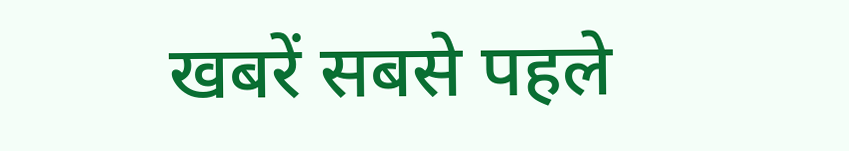खबरें सबसे पहले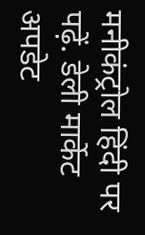मनीकंट्रोल हिंदी पर पढ़ें. डेली मार्केट अपडेट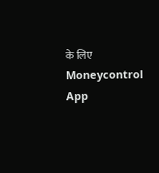के लिए Moneycontrol App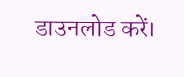डाउनलोड करें।